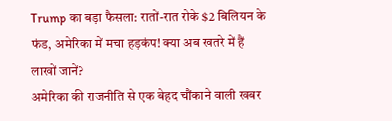Trump का बड़ा फैसला: रातों-रात रोके $2 बिलियन के फंड, अमेरिका में मचा हड़कंप! क्या अब खतरे में हैं लाखों जानें?
अमेरिका की राजनीति से एक बेहद चौंकाने वाली खबर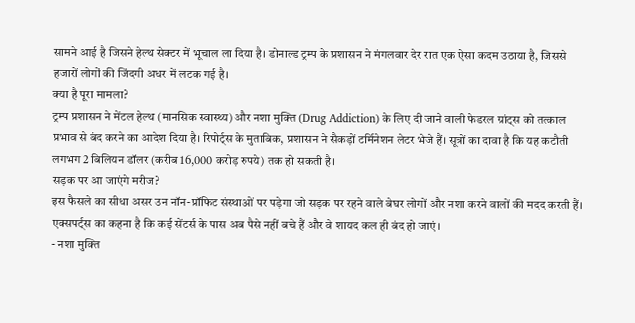सामने आई है जिसने हेल्थ सेक्टर में भूचाल ला दिया है। डोनाल्ड ट्रम्प के प्रशासन ने मंगलवार देर रात एक ऐसा कदम उठाया है, जिससे हजारों लोगों की जिंदगी अधर में लटक गई है।
क्या है पूरा मामला?
ट्रम्प प्रशासन ने मेंटल हेल्थ (मानसिक स्वास्थ्य) और नशा मुक्ति (Drug Addiction) के लिए दी जाने वाली फेडरल ग्रांट्स को तत्काल प्रभाव से बंद करने का आदेश दिया है। रिपोर्ट्स के मुताबिक, प्रशासन ने सैकड़ों टर्मिनेशन लेटर भेजे हैं। सूत्रों का दावा है कि यह कटौती लगभग 2 बिलियन डॉलर (करीब 16,000 करोड़ रुपये) तक हो सकती है।
सड़क पर आ जाएंगे मरीज?
इस फैसले का सीधा असर उन नॉन-प्रॉफिट संस्थाओं पर पड़ेगा जो सड़क पर रहने वाले बेघर लोगों और नशा करने वालों की मदद करती हैं। एक्सपर्ट्स का कहना है कि कई सेंटर्स के पास अब पैसे नहीं बचे हैं और वे शायद कल ही बंद हो जाएं।
- नशा मुक्ति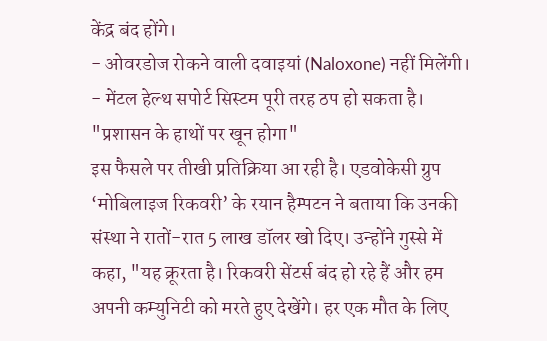केंद्र बंद होंगे।
- ओवरडोज रोकने वाली दवाइयां (Naloxone) नहीं मिलेंगी।
- मेंटल हेल्थ सपोर्ट सिस्टम पूरी तरह ठप हो सकता है।
"प्रशासन के हाथों पर खून होगा"
इस फैसले पर तीखी प्रतिक्रिया आ रही है। एडवोकेसी ग्रुप ‘मोबिलाइज रिकवरी’ के रयान हैम्पटन ने बताया कि उनकी संस्था ने रातों-रात 5 लाख डॉलर खो दिए। उन्होंने गुस्से में कहा, "यह क्रूरता है। रिकवरी सेंटर्स बंद हो रहे हैं और हम अपनी कम्युनिटी को मरते हुए देखेंगे। हर एक मौत के लिए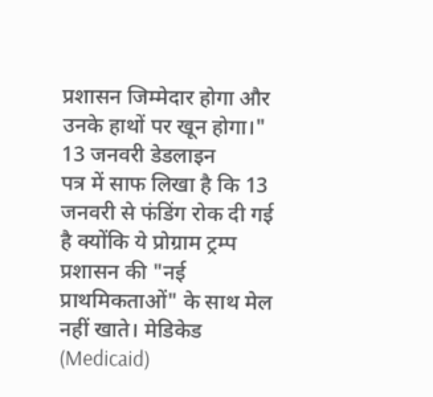प्रशासन जिम्मेदार होगा और उनके हाथों पर खून होगा।"
13 जनवरी डेडलाइन
पत्र में साफ लिखा है कि 13 जनवरी से फंडिंग रोक दी गई है क्योंकि ये प्रोग्राम ट्रम्प प्रशासन की "नई प्राथमिकताओं" के साथ मेल नहीं खाते। मेडिकेड (Medicaid)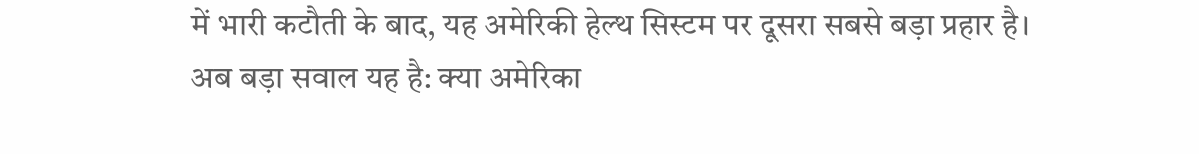में भारी कटौती के बाद, यह अमेरिकी हेल्थ सिस्टम पर दूसरा सबसे बड़ा प्रहार है।
अब बड़ा सवाल यह है: क्या अमेरिका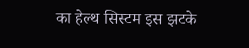का हेल्थ सिस्टम इस झटके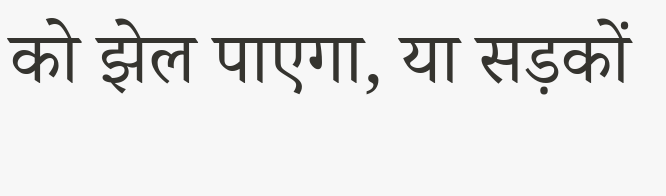को झेल पाएगा, या सड़कों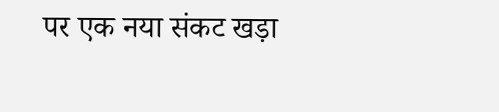पर एक नया संकट खड़ा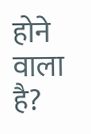होने वाला है?